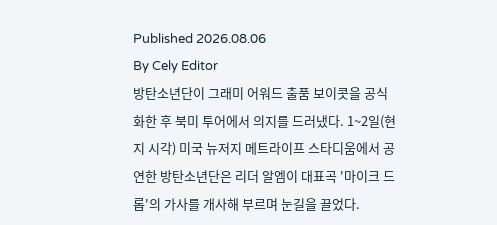Published 2026.08.06
By Cely Editor
방탄소년단이 그래미 어워드 출품 보이콧을 공식화한 후 북미 투어에서 의지를 드러냈다. 1~2일(현지 시각) 미국 뉴저지 메트라이프 스타디움에서 공연한 방탄소년단은 리더 알엠이 대표곡 '마이크 드롭'의 가사를 개사해 부르며 눈길을 끌었다.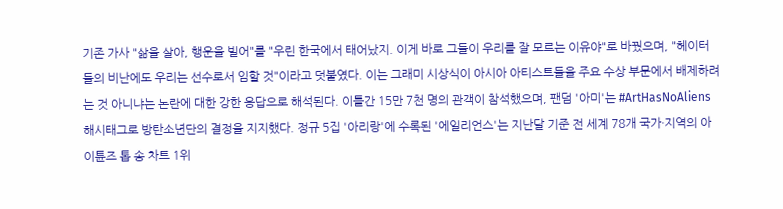기존 가사 "삶을 살아, 행운을 빌어"를 "우린 한국에서 태어났지. 이게 바로 그들이 우리를 잘 모르는 이유야"로 바꿨으며, "헤이터들의 비난에도 우리는 선수로서 임할 것"이라고 덧붙였다. 이는 그래미 시상식이 아시아 아티스트들을 주요 수상 부문에서 배제하려는 것 아니냐는 논란에 대한 강한 응답으로 해석된다. 이틀간 15만 7천 명의 관객이 참석했으며, 팬덤 '아미'는 #ArtHasNoAliens 해시태그로 방탄소년단의 결정을 지지했다. 정규 5집 '아리랑'에 수록된 '에일리언스'는 지난달 기준 전 세계 78개 국가·지역의 아이튠즈 톱 송 차트 1위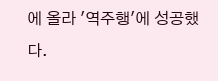에 올라 '역주행'에 성공했다.